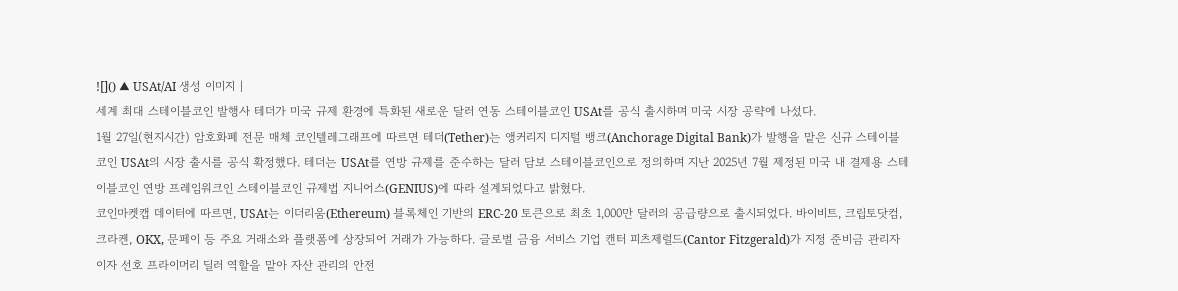![]() ▲ USAt/AI 생성 이미지 |
세계 최대 스테이블코인 발행사 테더가 미국 규제 환경에 특화된 새로운 달러 연동 스테이블코인 USAt를 공식 출시하며 미국 시장 공략에 나섰다.
1월 27일(현지시간) 암호화폐 전문 매체 코인텔레그래프에 따르면 테더(Tether)는 앵커리지 디지털 뱅크(Anchorage Digital Bank)가 발행을 맡은 신규 스테이블코인 USAt의 시장 출시를 공식 확정했다. 테더는 USAt를 연방 규제를 준수하는 달러 담보 스테이블코인으로 정의하며 지난 2025년 7월 제정된 미국 내 결제용 스테이블코인 연방 프레임워크인 스테이블코인 규제법 지니어스(GENIUS)에 따라 설계되었다고 밝혔다.
코인마켓캡 데이터에 따르면, USAt는 이더리움(Ethereum) 블록체인 기반의 ERC-20 토큰으로 최초 1,000만 달러의 공급량으로 출시되었다. 바이비트, 크립토닷컴, 크라켄, OKX, 문페이 등 주요 거래소와 플랫폼에 상장되어 거래가 가능하다. 글로벌 금융 서비스 기업 캔터 피츠제럴드(Cantor Fitzgerald)가 지정 준비금 관리자이자 선호 프라이머리 딜러 역할을 맡아 자산 관리의 안전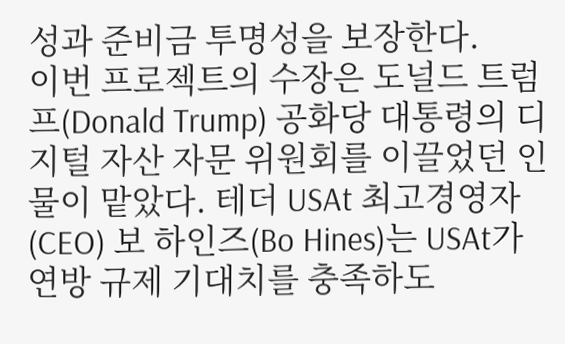성과 준비금 투명성을 보장한다.
이번 프로젝트의 수장은 도널드 트럼프(Donald Trump) 공화당 대통령의 디지털 자산 자문 위원회를 이끌었던 인물이 맡았다. 테더 USAt 최고경영자(CEO) 보 하인즈(Bo Hines)는 USAt가 연방 규제 기대치를 충족하도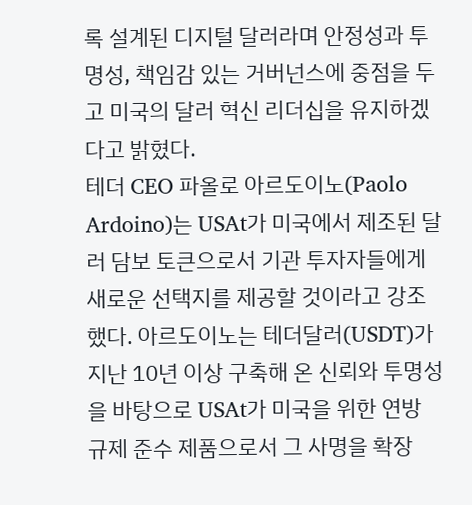록 설계된 디지털 달러라며 안정성과 투명성, 책임감 있는 거버넌스에 중점을 두고 미국의 달러 혁신 리더십을 유지하겠다고 밝혔다.
테더 CEO 파올로 아르도이노(Paolo Ardoino)는 USAt가 미국에서 제조된 달러 담보 토큰으로서 기관 투자자들에게 새로운 선택지를 제공할 것이라고 강조했다. 아르도이노는 테더달러(USDT)가 지난 10년 이상 구축해 온 신뢰와 투명성을 바탕으로 USAt가 미국을 위한 연방 규제 준수 제품으로서 그 사명을 확장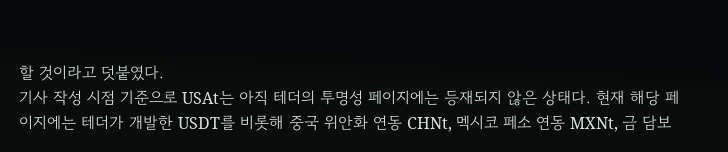할 것이라고 덧붙였다.
기사 작성 시점 기준으로 USAt는 아직 테더의 투명성 페이지에는 등재되지 않은 상태다. 현재 해당 페이지에는 테더가 개발한 USDT를 비롯해 중국 위안화 연동 CHNt, 멕시코 페소 연동 MXNt, 금 담보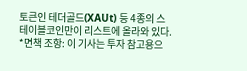토큰인 테더골드(XAUt) 등 4종의 스테이블코인만이 리스트에 올라와 있다.
*면책 조항: 이 기사는 투자 참고용으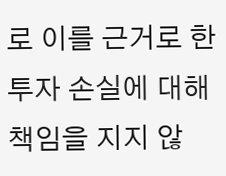로 이를 근거로 한 투자 손실에 대해 책임을 지지 않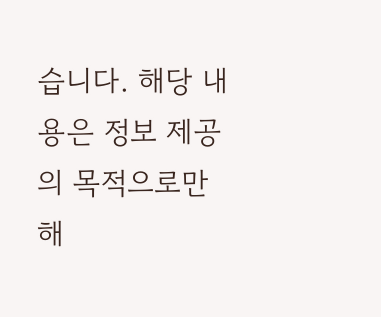습니다. 해당 내용은 정보 제공의 목적으로만 해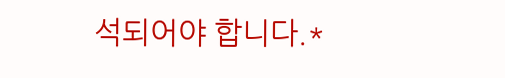석되어야 합니다.*